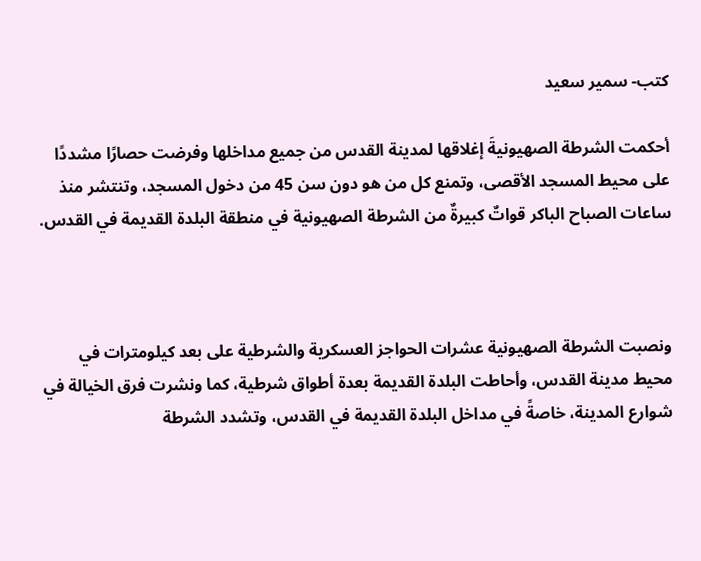كتب- سمير سعيد

أحكمت الشرطة الصهيونيةَ إغلاقها لمدينة القدس من جميع مداخلها وفرضت حصارًا مشددًا على محيط المسجد الأقصى، وتمنع كل من هو دون سن 45 من دخول المسجد، وتنتشر منذ ساعات الصباح الباكر قواتٌ كبيرةٌ من الشرطة الصهيونية في منطقة البلدة القديمة في القدس.



ونصبت الشرطة الصهيونية عشرات الحواجز العسكرية والشرطية على بعد كيلومترات في محيط مدينة القدس، وأحاطت البلدة القديمة بعدة أطواق شرطية، كما ونشرت فرق الخيالة في شوارع المدينة، خاصةً في مداخل البلدة القديمة في القدس، وتشدد الشرطة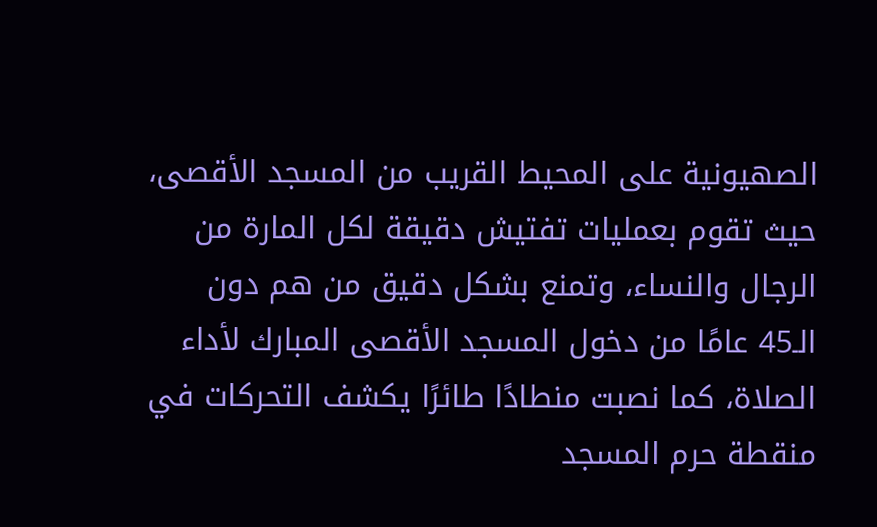الصهيونية على المحيط القريب من المسجد الأقصى، حيث تقوم بعمليات تفتيش دقيقة لكل المارة من الرجال والنساء، وتمنع بشكل دقيق من هم دون الـ45 عامًا من دخول المسجد الأقصى المبارك لأداء الصلاة، كما نصبت منطادًا طائرًا يكشف التحركات في منقطة حرم المسجد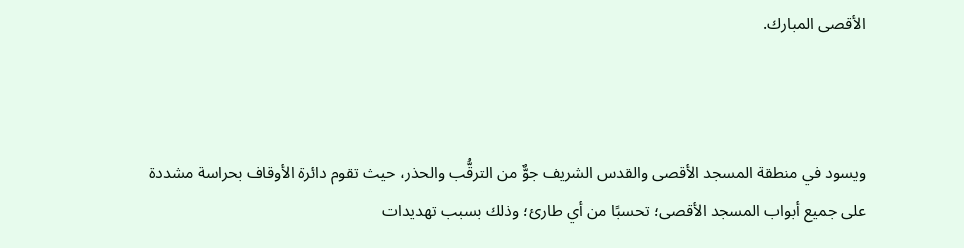الأقصى المبارك.



ويسود في منطقة المسجد الأقصى والقدس الشريف جوٌّ من الترقُّب والحذر، حيث تقوم دائرة الأوقاف بحراسة مشددة على جميع أبواب المسجد الأقصى؛ تحسبًا من أي طارئ؛ وذلك بسبب تهديدات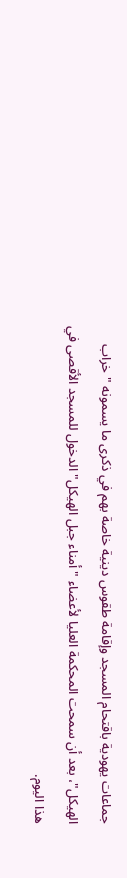جماعات يهودية باقتحام المسجد وإقامة طقوس دينية خاصة بهم في ذكرى ما يسمونه "خراب الهيكل"، بعد أن سمحت المحكمة العليا لأعضاء "أمناء جبل الهيكل" الدخول للمسجد الأقصى في هذا اليوم.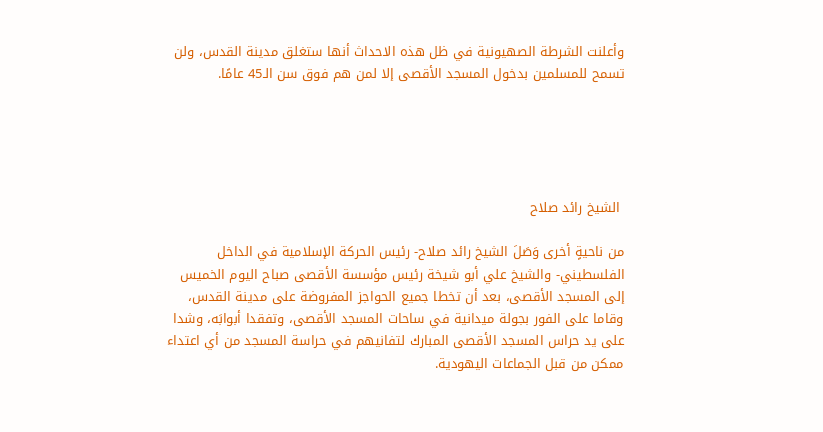وأعلنت الشرطة الصهيونية في ظل هذه الاحداث أنها ستغلق مدينة القدس، ولن تسمح للمسلمين بدخول المسجد الأقصى إلا لمن هم فوق سن الـ45 عامًا.





 الشيخ رائد صلاح

من ناحيةٍ أخرى وَصَلَ الشيخ رائد صلاح- رئيس الحركة الإسلامية في الداخل الفلسطيني- والشيخ علي أبو شيخة رئيس مؤسسة الأقصى صباح اليوم الخميس إلى المسجد الأقصى، بعد أن تخطا جميع الحواجز المفروضة على مدينة القدس، وقاما على الفور بجولة ميدانية في ساحات المسجد الأقصى، وتفقدا أبوابَه، وشدا على يد حراس المسجد الأقصى المبارك لتفانيهم في حراسة المسجد من أي اعتداء ممكن من قبل الجماعات اليهودية.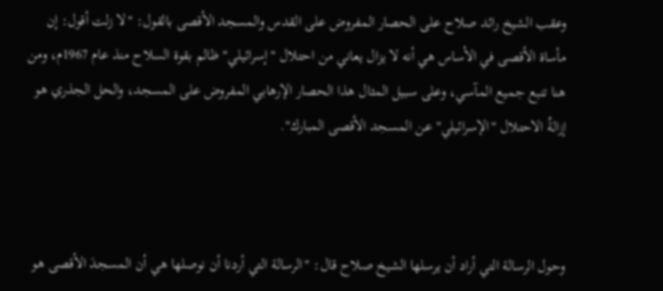وعقب الشيخ رائد صلاح على الحصار المفروض على القدس والمسجد الأقصى بالقول: "لا زلت أقول: إن مأساة الأقصى في الأساس هي أنه لا يزال يعاني من احتلال "إسرائيلي" ظالم بقوة السلاح منذ عام 1967م، ومن هنا تنبع جميع المآسي، وعلى سبيل المثال هذا الحصار الإرهابي المفروض على المسجد، والحل الجذري هو إزالةُ الاحتلال "الإسرائيلي" عن المسجد الأقصى المبارك".



وحول الرسالة التي أراد أن يرسلها الشيخ صلاح قال: "الرسالة التي أردنا أن نوصلها هي أن المسجدَ الأقصى هو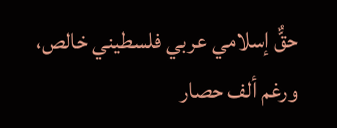حقٌّ إسلامي عربي فلسطيني خالص، ورغم ألف حصار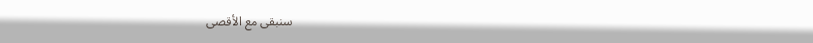سنبقى مع الأقصى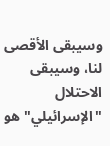وسيبقى الأقصى لنا، وسيبقى الاحتلال "الإسرائيلي" هو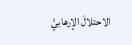الاحتلالَ الإرهابيَّ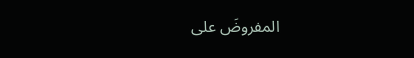المفروضَ على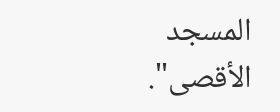المسجد الأقصى".